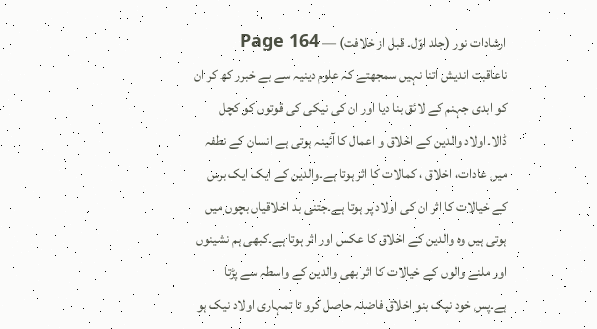ارشادات نور (جلد اوّل۔ قبل از خلافت) — Page 164
ناعاقبت اندیش اتنا نہیں سمجھتے کہ علوم دینیہ سے بے خبرر کھ کر ان کو ابدی جہنم کے لائق بنا دیا اور ان کی نیکی کی قوتوں کو کچل ڈالا۔اولاد والدین کے اخلاق و اعمال کا آئینہ ہوتی ہے انسان کے نطفہ میں عادات، اخلاق ، کمالات کا اثر ہوتا ہے۔والدین کے ایک ایک برس کے خیالات کا اثر ان کی اولاد پر ہوتا ہے۔جتنی بد اخلاقیاں بچوں میں ہوتی ہیں وہ والدین کے اخلاق کا عکس اور اثر ہوتا ہے۔کبھی ہم نشینوں اور ملنے والوں کے خیالات کا اثر بھی والدین کے واسطہ سے پڑتا ہے۔پس خود نیک بنو اخلاق فاضلہ حاصل کرو تا تمہاری اولاد نیک ہو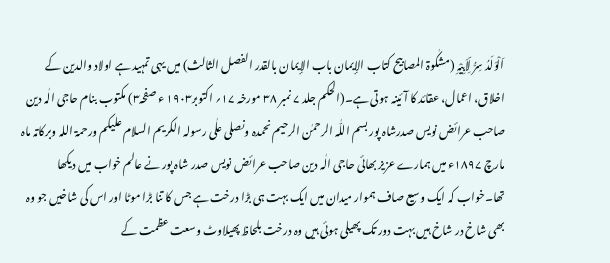اَلْوَلَدُ سِرُّ لِّاَبِیْہِ (مشکٰوۃ المصابیح کتاب الإیمان باب الإیمان بالقدر الفصل الثالث) میں یہی تمہید ہے اولاد والدین کے اخلاق، اعمال، عقائد کا آئینہ ہوتی ہے۔(الحکم جلد ۷ نمبر ۳۸ مورخہ ۱۷؍ اکتوبر۱۹۰۳ ء صفحہ۳) مکتوب بنام حاجی الٰہ دین صاحب عرائض نویس صدرشاہ پور بسم اللّٰہ الرحمٰن الرحیم نحمدہ ونصلی علٰی رسولہ الکریم السلام علیکم ورحمۃ اللہ وبرکاتہ ماہ مارچ ۱۸۹۷ء میں ہمارے عزیز بھائی حاجی الٰہ دین صاحب عرائض نویس صدر شاہ پور نے عالم خواب میں دیکھا تھا۔خواب کہ ایک وسیع صاف ہموار میدان میں ایک بہت ہی بڑا درخت ہے جس کا تنا بڑا موٹا اور اس کی شاخیں جو وہ بھی شاخ در شاخ ہیں بہت دور تک پھیلی ہوئی ہیں وہ درخت بلحاظ پھیلاوٹ وسعت عظمت کے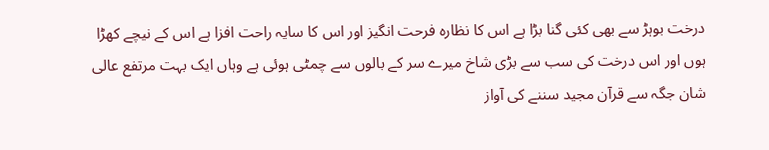درخت بوہڑ سے بھی کئی گنا بڑا ہے اس کا نظارہ فرحت انگیز اور اس کا سایہ راحت افزا ہے اس کے نیچے کھڑا ہوں اور اس درخت کی سب سے بڑی شاخ میرے سر کے بالوں سے چمٹی ہوئی ہے وہاں ایک بہت مرتفع عالی شان جگہ سے قرآن مجید سننے کی آواز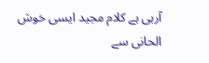آرہی ہے کلام مجید ایسی خوش الحانی سے